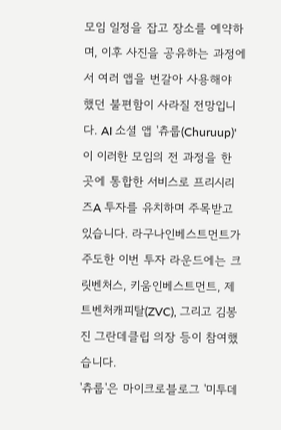모임 일정을 잡고 장소를 예약하며, 이후 사진을 공유하는 과정에서 여러 앱을 번갈아 사용해야 했던 불편함이 사라질 전망입니다. AI 소셜 앱 '츄룹(Churuup)'이 이러한 모임의 전 과정을 한 곳에 통합한 서비스로 프리시리즈A 투자를 유치하며 주목받고 있습니다. 라구나인베스트먼트가 주도한 이번 투자 라운드에는 크릿벤처스, 키움인베스트먼트, 제트벤처캐피탈(ZVC), 그리고 김봉진 그란데클립 의장 등이 참여했습니다.
'츄룹'은 마이크로블로그 '미투데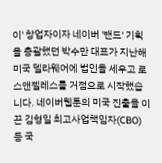이' 창업자이자 네이버 '밴드' 기획을 총괄했던 박수만 대표가 지난해 미국 델라웨어에 법인을 세우고 로스앤젤레스를 거점으로 시작했습니다. 네이버웹툰의 미국 진출을 이끈 김형일 최고사업책임자(CBO) 등 국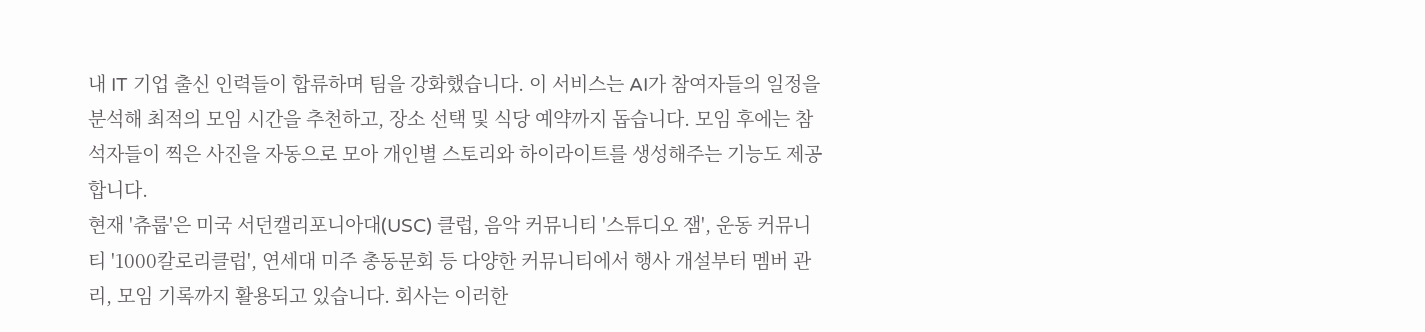내 IT 기업 출신 인력들이 합류하며 팀을 강화했습니다. 이 서비스는 AI가 참여자들의 일정을 분석해 최적의 모임 시간을 추천하고, 장소 선택 및 식당 예약까지 돕습니다. 모임 후에는 참석자들이 찍은 사진을 자동으로 모아 개인별 스토리와 하이라이트를 생성해주는 기능도 제공합니다.
현재 '츄룹'은 미국 서던캘리포니아대(USC) 클럽, 음악 커뮤니티 '스튜디오 잼', 운동 커뮤니티 '1000칼로리클럽', 연세대 미주 총동문회 등 다양한 커뮤니티에서 행사 개설부터 멤버 관리, 모임 기록까지 활용되고 있습니다. 회사는 이러한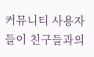커뮤니티 사용자들이 친구들과의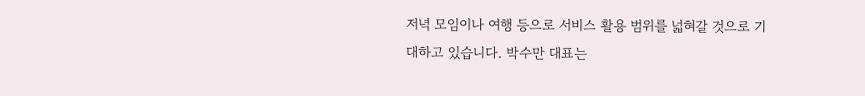저녁 모임이나 여행 등으로 서비스 활용 범위를 넓혀갈 것으로 기대하고 있습니다. 박수만 대표는